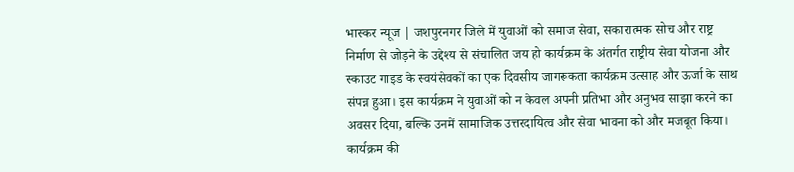भास्कर न्यूज | जशपुरनगर जिले में युवाओं को समाज सेवा, सकारात्मक सोच और राष्ट्र निर्माण से जोड़ने के उद्देश्य से संचालित जय हो कार्यक्रम के अंतर्गत राष्ट्रीय सेवा योजना और स्काउट गाइड के स्वयंसेवकों का एक दिवसीय जागरूकता कार्यक्रम उत्साह और ऊर्जा के साथ संपन्न हुआ। इस कार्यक्रम ने युवाओं को न केवल अपनी प्रतिभा और अनुभव साझा करने का अवसर दिया, बल्कि उनमें सामाजिक उत्तरदायित्व और सेवा भावना को और मजबूत किया। कार्यक्रम की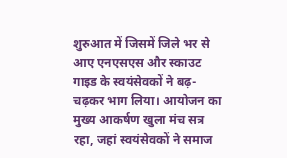शुरुआत में जिसमें जिले भर से आए एनएसएस और स्काउट गाइड के स्वयंसेवकों ने बढ़-चढ़कर भाग लिया। आयोजन का मुख्य आकर्षण खुला मंच सत्र रहा, जहां स्वयंसेवकों ने समाज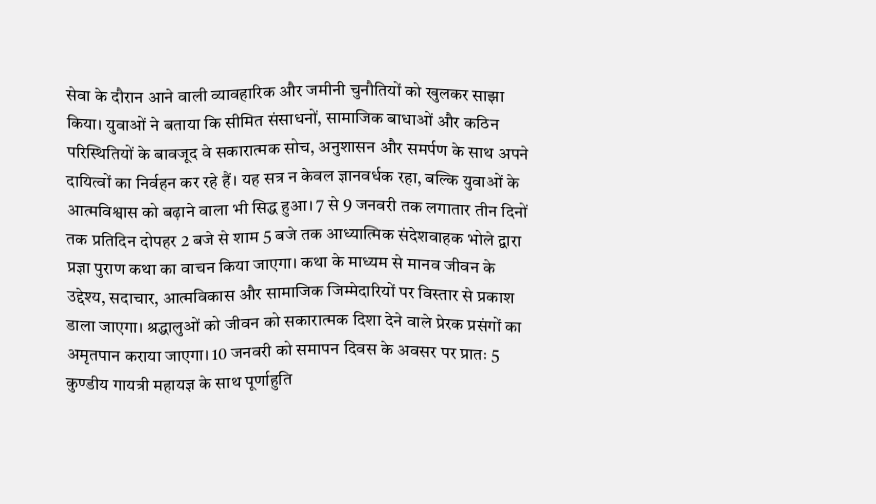सेवा के दौरान आने वाली व्यावहारिक और जमीनी चुनौतियों को खुलकर साझा किया। युवाओं ने बताया कि सीमित संसाधनों, सामाजिक बाधाओं और कठिन परिस्थितियों के बावजूद वे सकारात्मक सोच, अनुशासन और समर्पण के साथ अपने दायित्वों का निर्वहन कर रहे हैं। यह सत्र न केवल ज्ञानवर्धक रहा, बल्कि युवाओं के आत्मविश्वास को बढ़ाने वाला भी सिद्ध हुआ। 7 से 9 जनवरी तक लगातार तीन दिनों तक प्रतिदिन दोपहर 2 बजे से शाम 5 बजे तक आध्यात्मिक संदेशवाहक भोले द्वारा प्रज्ञा पुराण कथा का वाचन किया जाएगा। कथा के माध्यम से मानव जीवन के उद्देश्य, सदाचार, आत्मविकास और सामाजिक जिम्मेदारियों पर विस्तार से प्रकाश डाला जाएगा। श्रद्धालुओं को जीवन को सकारात्मक दिशा देने वाले प्रेरक प्रसंगों का अमृतपान कराया जाएगा। 10 जनवरी को समापन दिवस के अवसर पर प्रातः 5 कुण्डीय गायत्री महायज्ञ के साथ पूर्णाहुति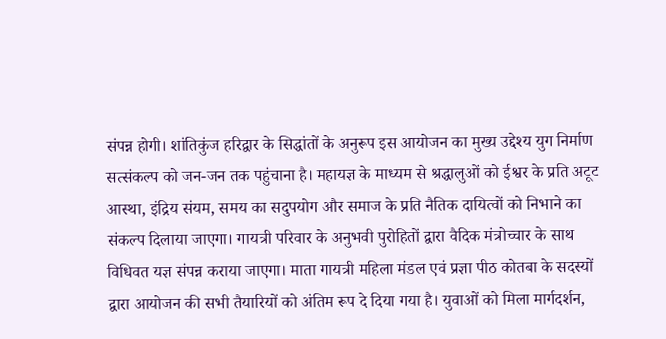संपन्न होगी। शांतिकुंज हरिद्वार के सिद्धांतों के अनुरूप इस आयोजन का मुख्य उद्देश्य युग निर्माण सत्संकल्प को जन-जन तक पहुंचाना है। महायज्ञ के माध्यम से श्रद्धालुओं को ईश्वर के प्रति अटूट आस्था, इंद्रिय संयम, समय का सदुपयोग और समाज के प्रति नैतिक दायित्वों को निभाने का संकल्प दिलाया जाएगा। गायत्री परिवार के अनुभवी पुरोहितों द्वारा वैदिक मंत्रोच्चार के साथ विधिवत यज्ञ संपन्न कराया जाएगा। माता गायत्री महिला मंडल एवं प्रज्ञा पीठ कोतबा के सदस्यों द्वारा आयोजन की सभी तैयारियों को अंतिम रूप दे दिया गया है। युवाओं को मिला मार्गदर्शन,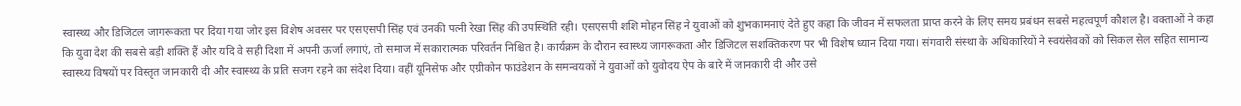स्वास्थ्य और डिजिटल जागरूकता पर दिया गया जोर इस विशेष अवसर पर एसएसपी सिंह एवं उनकी पत्नी रेखा सिंह की उपस्थिति रही। एसएसपी शशि मोहन सिंह ने युवाओं को शुभकामनाएं देते हुए कहा कि जीवन में सफलता प्राप्त करने के लिए समय प्रबंधन सबसे महत्वपूर्ण कौशल है। वक्ताओं ने कहा कि युवा देश की सबसे बड़ी शक्ति हैं और यदि वे सही दिशा में अपनी ऊर्जा लगाएं, तो समाज में सकारात्मक परिवर्तन निश्चित है। कार्यक्रम के दौरान स्वास्थ्य जागरूकता और डिजिटल सशक्तिकरण पर भी विशेष ध्यान दिया गया। संगवारी संस्था के अधिकारियों ने स्वयंसेवकों को सिकल सेल सहित सामान्य स्वास्थ्य विषयों पर विस्तृत जानकारी दी और स्वास्थ्य के प्रति सजग रहने का संदेश दिया। वहीं यूनिसेफ और एग्रीकोन फाउंडेशन के समन्वयकों ने युवाओं को युवोदय ऐप के बारे में जानकारी दी और उसे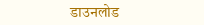डाउनलोड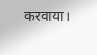करवाया।